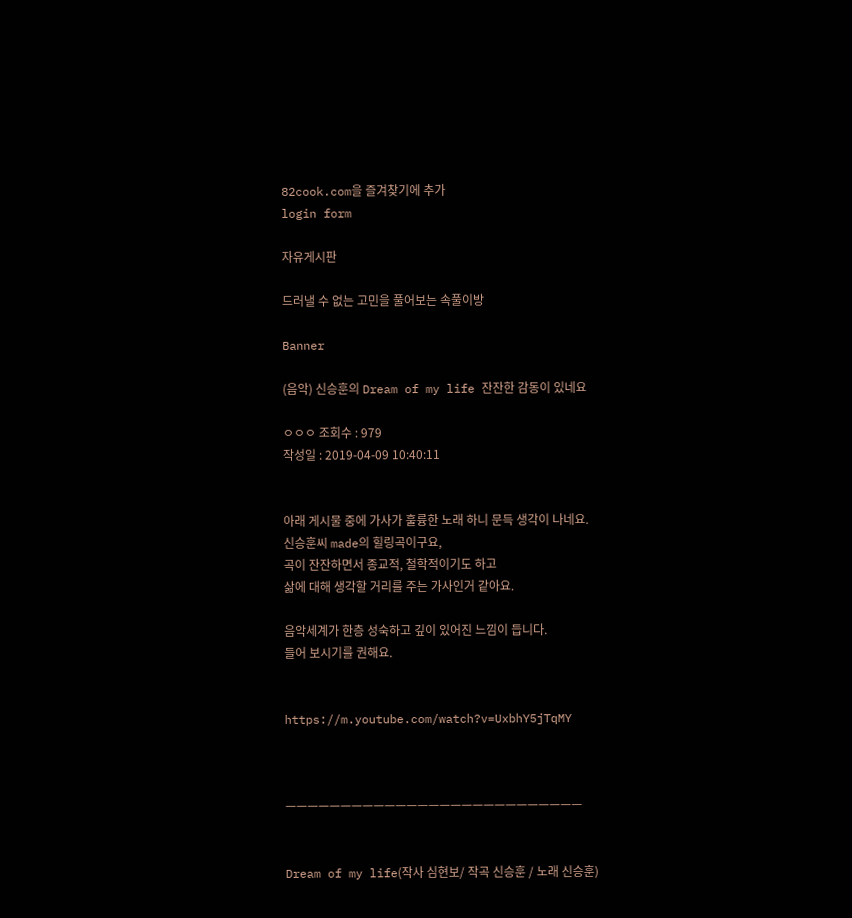82cook.com을 즐겨찾기에 추가
login form

자유게시판

드러낼 수 없는 고민을 풀어보는 속풀이방

Banner

(음악) 신승훈의 Dream of my life 잔잔한 감동이 있네요

ㅇㅇㅇ 조회수 : 979
작성일 : 2019-04-09 10:40:11


아래 게시물 중에 가사가 훌륭한 노래 하니 문득 생각이 나네요.
신승훈씨 made의 힐링곡이구요,
곡이 잔잔하면서 종교적, 철학적이기도 하고
삶에 대해 생각할 거리를 주는 가사인거 같아요.

음악세계가 한층 성숙하고 깊이 있어진 느낌이 듭니다.
들어 보시기를 권해요.


https://m.youtube.com/watch?v=UxbhY5jTqMY



ㅡㅡㅡㅡㅡㅡㅡㅡㅡㅡㅡㅡㅡㅡㅡㅡㅡㅡㅡㅡㅡㅡㅡㅡㅡㅡㅡ


Dream of my life(작사 심현보/ 작곡 신승훈 / 노래 신승훈)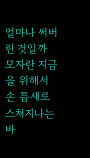얼마나 써버린 것일까 모자란 지금을 위해서
손 틈새로 스쳐지나는 바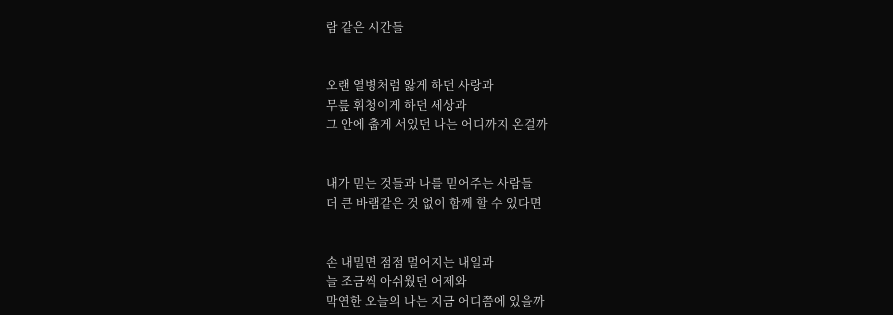람 같은 시간들


오랜 열병처럼 앓게 하던 사랑과
무릎 휘청이게 하던 세상과
그 안에 춥게 서있던 나는 어디까지 온걸까


내가 믿는 것들과 나를 믿어주는 사람들
더 큰 바램같은 것 없이 함께 할 수 있다면


손 내밀면 점점 멀어지는 내일과
늘 조금씩 아쉬웠던 어제와
막연한 오늘의 나는 지금 어디쯤에 있을까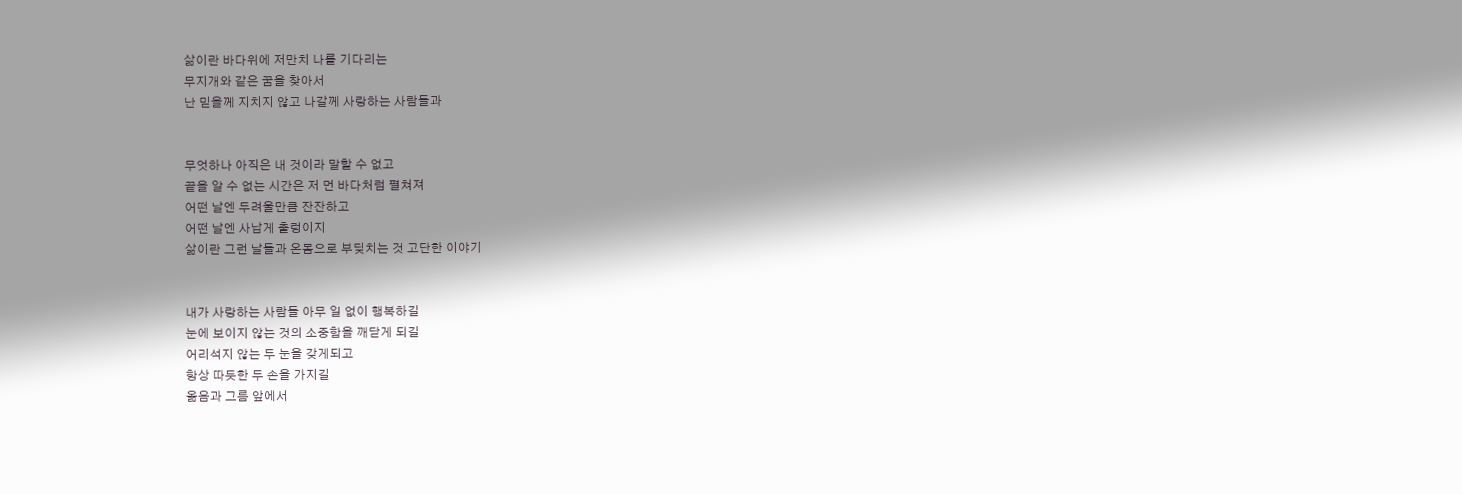삶이란 바다위에 저만치 나를 기다리는
무지개와 같은 꿈을 찾아서
난 믿을께 지치지 않고 나갈께 사랑하는 사람들과


무엇하나 아직은 내 것이라 말할 수 없고
끝을 알 수 없는 시간은 저 먼 바다처럼 펼쳐져
어떤 날엔 두려울만큼 잔잔하고
어떤 날엔 사납게 출렁이지
삶이란 그런 날들과 온몸으로 부딪치는 것 고단한 이야기


내가 사랑하는 사람들 아무 일 없이 행복하길
눈에 보이지 않는 것의 소중함을 깨닫게 되길
어리석지 않는 두 눈을 갖게되고
항상 따듯한 두 손을 가지길
옮음과 그름 앞에서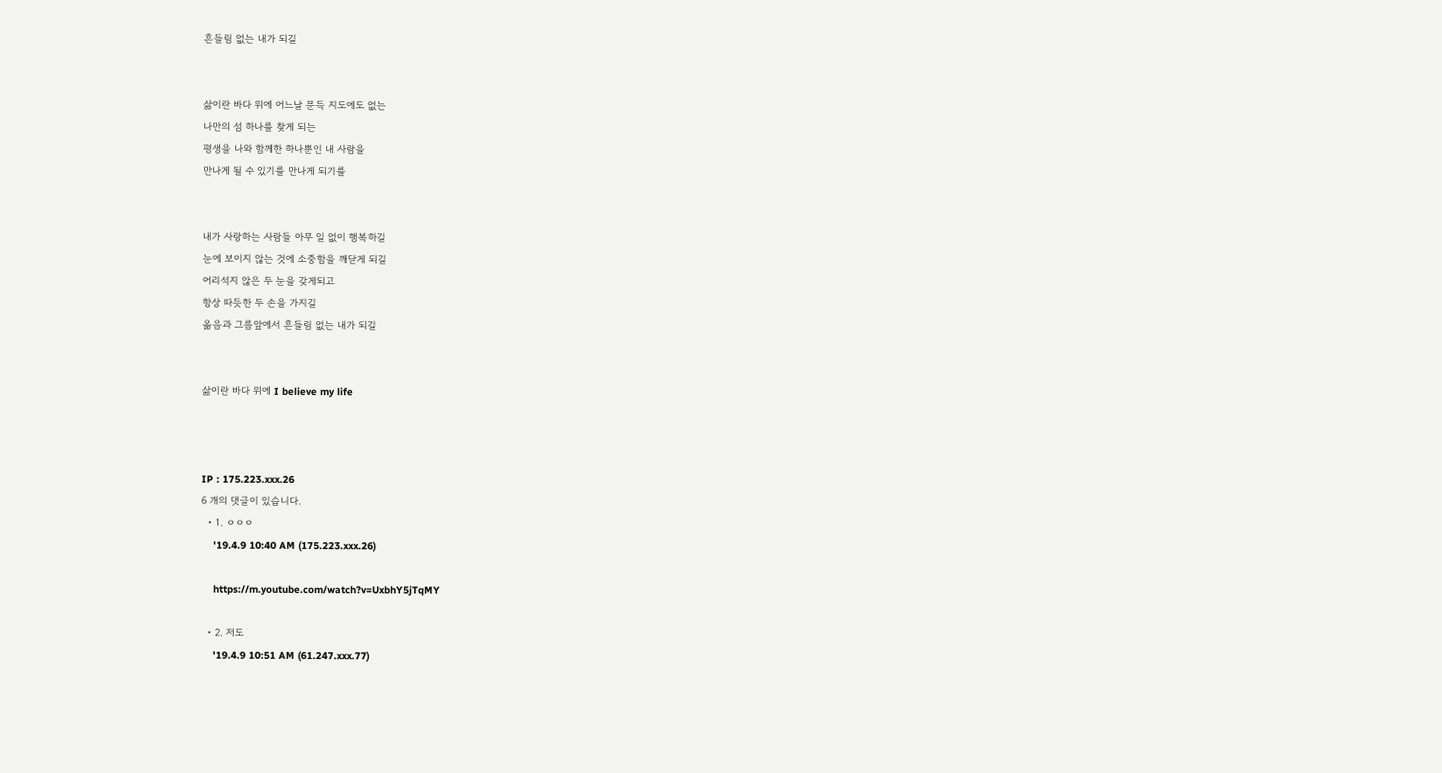흔들림 없는 내가 되길


삶이란 바다 위에 어느날 문득 지도에도 없는
나만의 섬 하나를 찾게 되는
평생을 나와 함께한 하나뿐인 내 사람을
만나게 될 수 있기를 만나게 되기를


내가 사랑하는 사람들 아무 일 없이 행복하길
눈에 보이지 않는 것에 소중함을 깨닫게 되길
어리석지 않은 두 눈을 갖게되고
항상 따듯한 두 손을 가지길
옮음과 그름앞에서 흔들림 없는 내가 되길


삶이란 바다 위에 I believe my life



IP : 175.223.xxx.26
6 개의 댓글이 있습니다.
  • 1. ㅇㅇㅇ
    '19.4.9 10:40 AM (175.223.xxx.26)

    https://m.youtube.com/watch?v=UxbhY5jTqMY

  • 2. 저도
    '19.4.9 10:51 AM (61.247.xxx.77)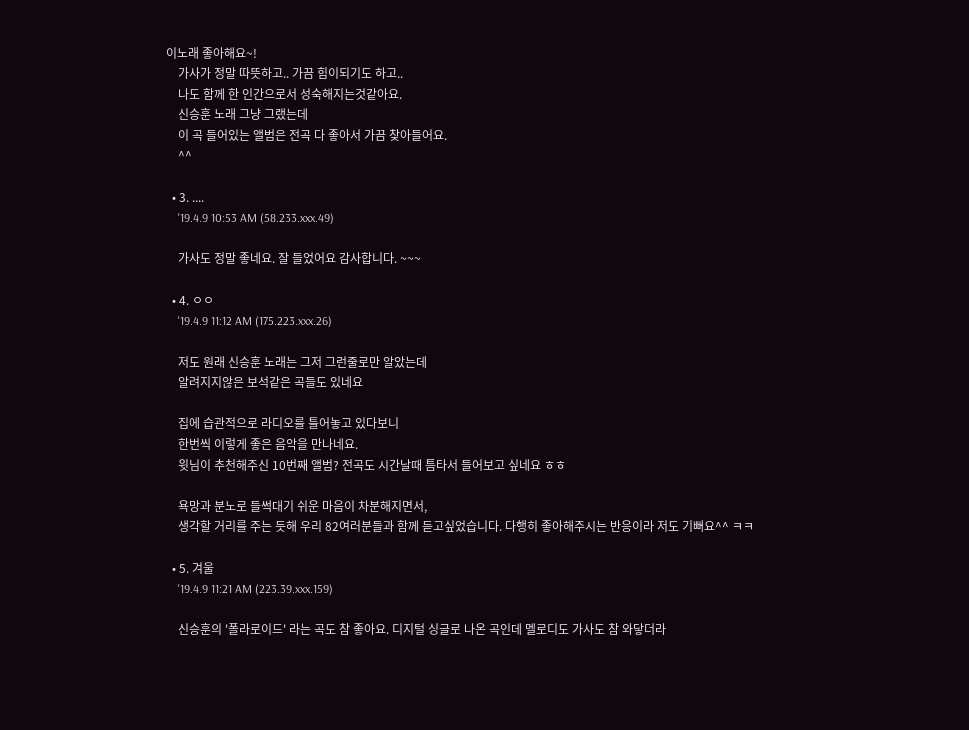이노래 좋아해요~!
    가사가 정말 따뜻하고.. 가끔 힘이되기도 하고..
    나도 함께 한 인간으로서 성숙해지는것같아요.
    신승훈 노래 그냥 그랬는데
    이 곡 들어있는 앨범은 전곡 다 좋아서 가끔 찾아들어요.
    ^^

  • 3. ....
    '19.4.9 10:53 AM (58.233.xxx.49)

    가사도 정말 좋네요. 잘 들었어요 감사합니다. ~~~

  • 4. ㅇㅇ
    '19.4.9 11:12 AM (175.223.xxx.26)

    저도 원래 신승훈 노래는 그저 그런줄로만 알았는데
    알려지지않은 보석같은 곡들도 있네요

    집에 습관적으로 라디오를 틀어놓고 있다보니
    한번씩 이렇게 좋은 음악을 만나네요.
    윗님이 추천해주신 10번째 앨범? 전곡도 시간날때 틈타서 들어보고 싶네요 ㅎㅎ

    욕망과 분노로 들썩대기 쉬운 마음이 차분해지면서,
    생각할 거리를 주는 듯해 우리 82여러분들과 함께 듣고싶었습니다. 다행히 좋아해주시는 반응이라 저도 기뻐요^^ ㅋㅋ

  • 5. 겨울
    '19.4.9 11:21 AM (223.39.xxx.159)

    신승훈의 '폴라로이드' 라는 곡도 참 좋아요. 디지털 싱글로 나온 곡인데 멜로디도 가사도 참 와닿더라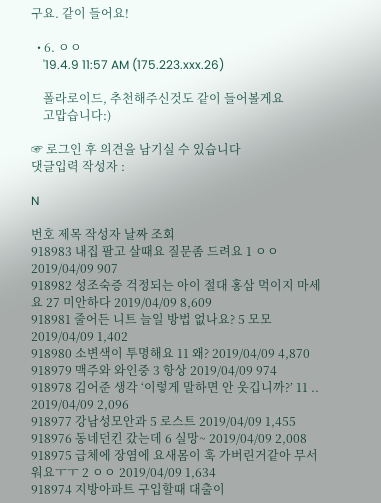구요. 같이 들어요!

  • 6. ㅇㅇ
    '19.4.9 11:57 AM (175.223.xxx.26)

    폴라로이드, 추천해주신것도 같이 들어볼게요
    고맙습니다:)

☞ 로그인 후 의견을 남기실 수 있습니다
댓글입력 작성자 :

N

번호 제목 작성자 날짜 조회
918983 내집 팔고 살때요 질문좀 드려요 1 ㅇㅇ 2019/04/09 907
918982 성조숙증 걱정되는 아이 절대 홍삼 먹이지 마세요 27 미안하다 2019/04/09 8,609
918981 줄어든 니트 늘일 방법 없나요? 5 모모 2019/04/09 1,402
918980 소변색이 투명해요 11 왜? 2019/04/09 4,870
918979 맥주와 와인중 3 항상 2019/04/09 974
918978 김어준 생각 ‘이렇게 말하면 안 웃깁니까?’ 11 .. 2019/04/09 2,096
918977 강남성모안과 5 로스트 2019/04/09 1,455
918976 동네던킨 갔는데 6 실망~ 2019/04/09 2,008
918975 급체에 장염에 요새몸이 훅 가버린거같아 무서워요ㅜㅜ 2 ㅇㅇ 2019/04/09 1,634
918974 지방아파트 구입할때 대출이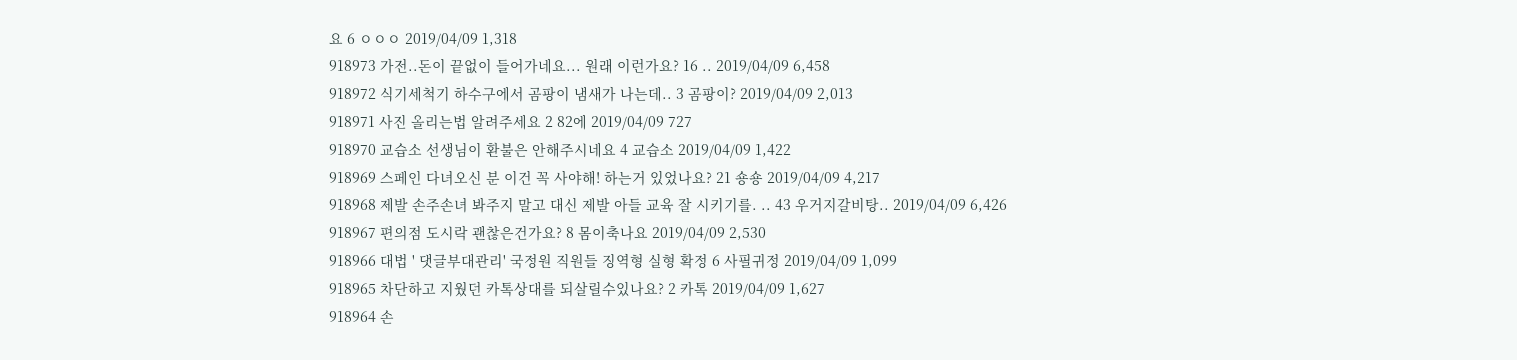요 6 ㅇㅇㅇ 2019/04/09 1,318
918973 가전..돈이 끝없이 들어가네요... 원래 이런가요? 16 .. 2019/04/09 6,458
918972 식기세척기 하수구에서 곰팡이 냄새가 나는데.. 3 곰팡이? 2019/04/09 2,013
918971 사진 올리는법 알려주세요 2 82에 2019/04/09 727
918970 교습소 선생님이 환불은 안해주시네요 4 교습소 2019/04/09 1,422
918969 스페인 다녀오신 분 이건 꼭 사야해! 하는거 있었나요? 21 숑숑 2019/04/09 4,217
918968 제발 손주손녀 봐주지 말고 대신 제발 아들 교육 잘 시키기를. .. 43 우거지갈비탕.. 2019/04/09 6,426
918967 편의점 도시락 괜찮은건가요? 8 몸이축나요 2019/04/09 2,530
918966 대법 ' 댓글부대관리' 국정원 직원들 징역형 실형 확정 6 사필귀정 2019/04/09 1,099
918965 차단하고 지웠던 카톡상대를 되살릴수있나요? 2 카톡 2019/04/09 1,627
918964 손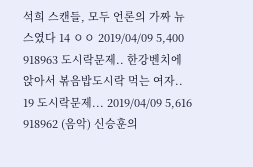석희 스캔들, 모두 언론의 가짜 뉴스였다 14 ㅇㅇ 2019/04/09 5,400
918963 도시락문제.. 한강벤치에 앉아서 볶음밥도시락 먹는 여자.. 19 도시락문제... 2019/04/09 5,616
918962 (음악) 신승훈의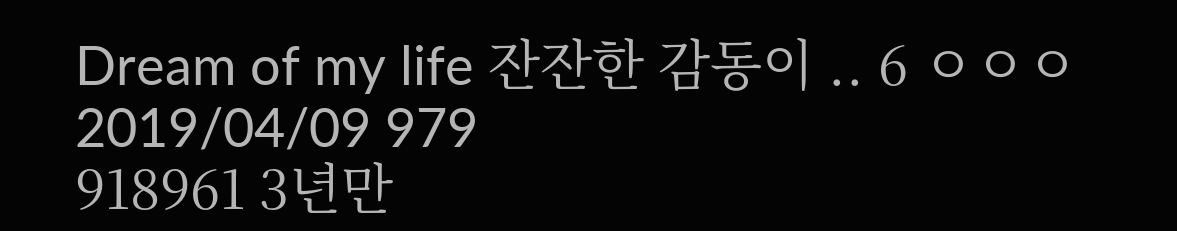Dream of my life 잔잔한 감동이 .. 6 ㅇㅇㅇ 2019/04/09 979
918961 3년만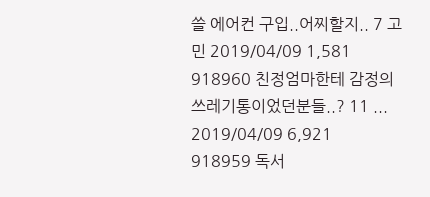쓸 에어컨 구입..어찌할지.. 7 고민 2019/04/09 1,581
918960 친정엄마한테 감정의 쓰레기통이었던분들..? 11 ... 2019/04/09 6,921
918959 독서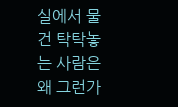실에서 물건 탁탁놓는 사람은 왜 그런가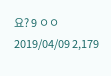요? 9 ㅇㅇ 2019/04/09 2,179